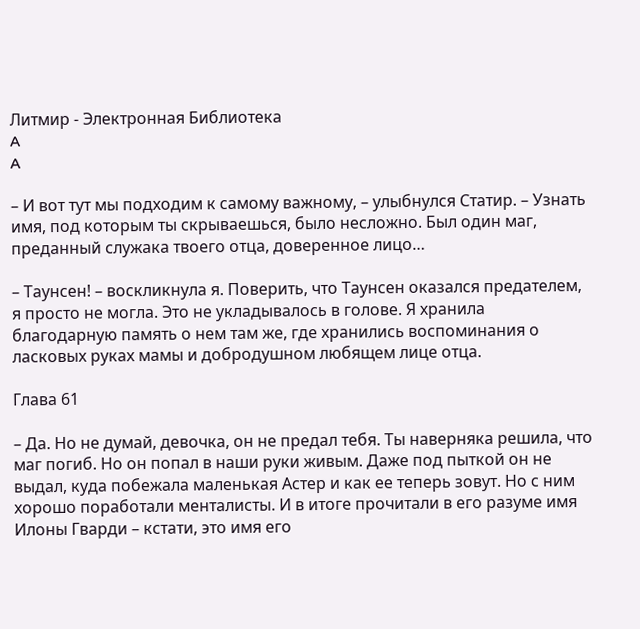Литмир - Электронная Библиотека
A
A

– И вот тут мы подходим к самому важному, – улыбнулся Статир. – Узнать имя, под которым ты скрываешься, было несложно. Был один маг, преданный служака твоего отца, доверенное лицо…

– Таунсен! – воскликнула я. Поверить, что Таунсен оказался предателем, я просто не могла. Это не укладывалось в голове. Я хранила благодарную память о нем там же, где хранились воспоминания о ласковых руках мамы и добродушном любящем лице отца.

Глава 61

– Да. Но не думай, девочка, он не предал тебя. Ты наверняка решила, что маг погиб. Но он попал в наши руки живым. Даже под пыткой он не выдал, куда побежала маленькая Астер и как ее теперь зовут. Но с ним хорошо поработали менталисты. И в итоге прочитали в его разуме имя Илоны Гварди – кстати, это имя его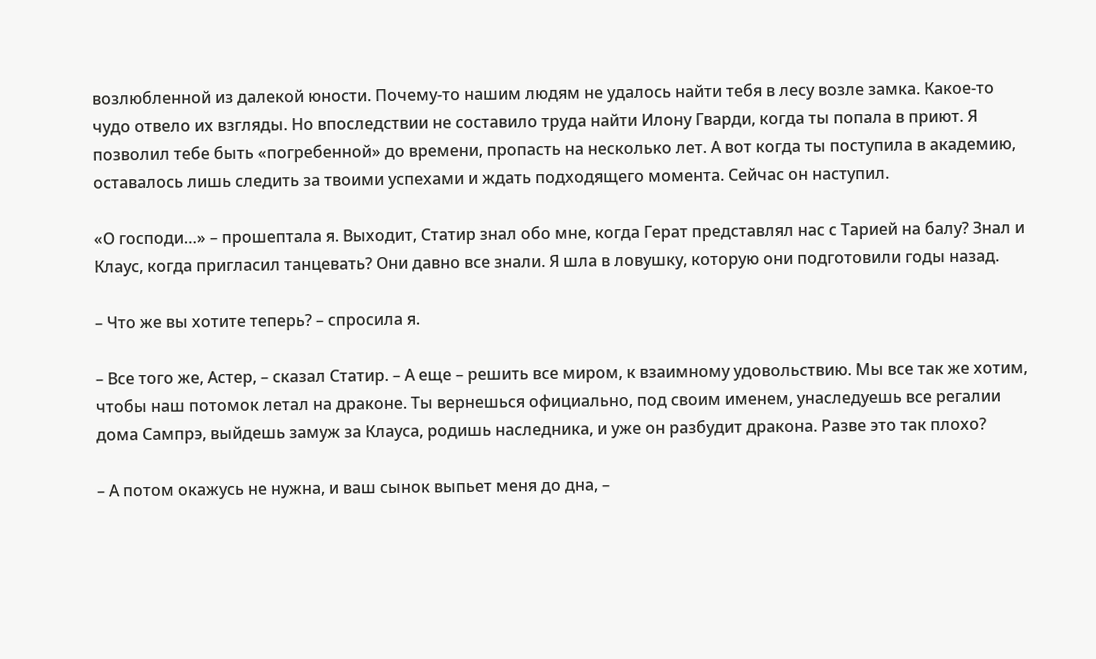возлюбленной из далекой юности. Почему-то нашим людям не удалось найти тебя в лесу возле замка. Какое-то чудо отвело их взгляды. Но впоследствии не составило труда найти Илону Гварди, когда ты попала в приют. Я позволил тебе быть «погребенной» до времени, пропасть на несколько лет. А вот когда ты поступила в академию, оставалось лишь следить за твоими успехами и ждать подходящего момента. Сейчас он наступил.

«О господи…» – прошептала я. Выходит, Статир знал обо мне, когда Герат представлял нас с Тарией на балу? Знал и Клаус, когда пригласил танцевать? Они давно все знали. Я шла в ловушку, которую они подготовили годы назад.

– Что же вы хотите теперь? – спросила я.

– Все того же, Астер, – сказал Статир. – А еще – решить все миром, к взаимному удовольствию. Мы все так же хотим, чтобы наш потомок летал на драконе. Ты вернешься официально, под своим именем, унаследуешь все регалии дома Сампрэ, выйдешь замуж за Клауса, родишь наследника, и уже он разбудит дракона. Разве это так плохо?

– А потом окажусь не нужна, и ваш сынок выпьет меня до дна, –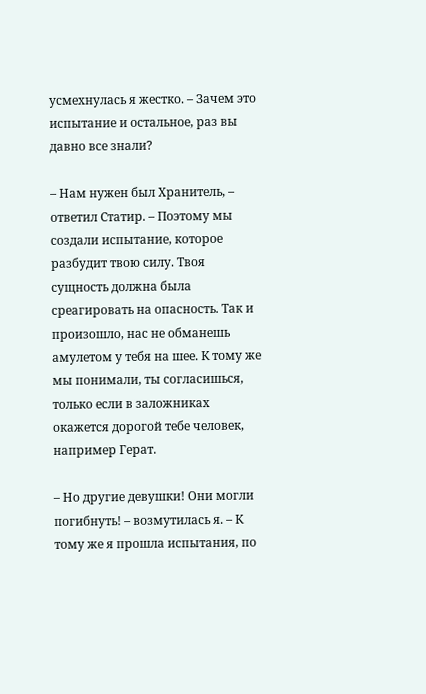усмехнулась я жестко. – Зачем это испытание и остальное, раз вы давно все знали?

– Нам нужен был Хранитель, – ответил Статир. – Поэтому мы создали испытание, которое разбудит твою силу. Твоя сущность должна была среагировать на опасность. Так и произошло, нас не обманешь амулетом у тебя на шее. К тому же мы понимали, ты согласишься, только если в заложниках окажется дорогой тебе человек, например Герат.

– Но другие девушки! Они могли погибнуть! – возмутилась я. – К тому же я прошла испытания, по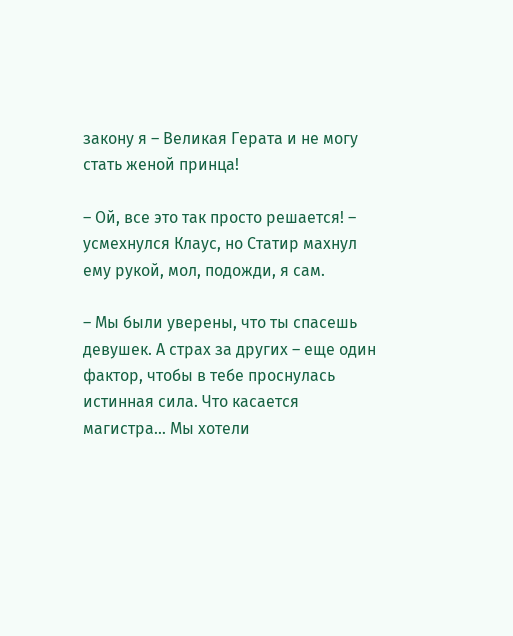закону я – Великая Герата и не могу стать женой принца!

– Ой, все это так просто решается! – усмехнулся Клаус, но Статир махнул ему рукой, мол, подожди, я сам.

– Мы были уверены, что ты спасешь девушек. А страх за других – еще один фактор, чтобы в тебе проснулась истинная сила. Что касается магистра… Мы хотели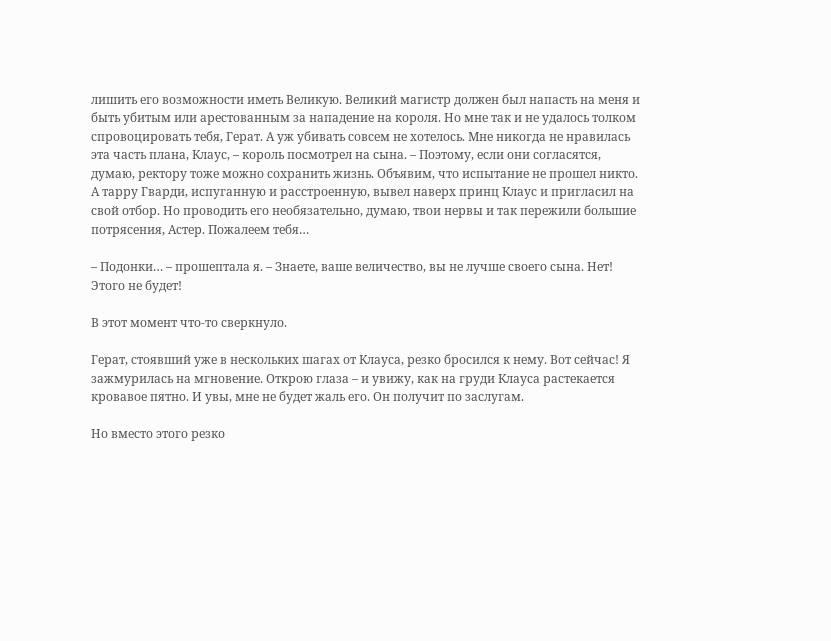лишить его возможности иметь Великую. Великий магистр должен был напасть на меня и быть убитым или арестованным за нападение на короля. Но мне так и не удалось толком спровоцировать тебя, Герат. А уж убивать совсем не хотелось. Мне никогда не нравилась эта часть плана, Клаус, – король посмотрел на сына. – Поэтому, если они согласятся, думаю, ректору тоже можно сохранить жизнь. Объявим, что испытание не прошел никто. А тарру Гварди, испуганную и расстроенную, вывел наверх принц Клаус и пригласил на свой отбор. Но проводить его необязательно, думаю, твои нервы и так пережили большие потрясения, Астер. Пожалеем тебя…

– Подонки… – прошептала я. – Знаете, ваше величество, вы не лучше своего сына. Нет! Этого не будет!

В этот момент что-то сверкнуло.

Герат, стоявший уже в нескольких шагах от Клауса, резко бросился к нему. Вот сейчас! Я зажмурилась на мгновение. Открою глаза – и увижу, как на груди Клауса растекается кровавое пятно. И увы, мне не будет жаль его. Он получит по заслугам.

Но вместо этого резко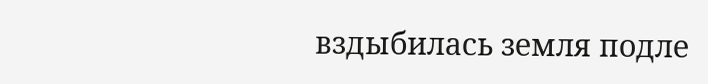вздыбилась земля подле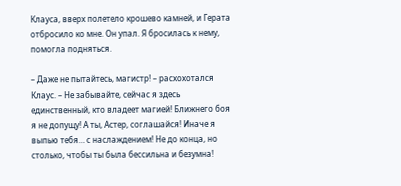Клауса, вверх полетело крошево камней, и Герата отбросило ко мне. Он упал. Я бросилась к нему, помогла подняться.

– Даже не пытайтесь, магистр! – расхохотался Клаус. – Не забывайте, сейчас я здесь единственный, кто владеет магией! Ближнего боя я не допущу! А ты, Астер, соглашайся! Иначе я выпью тебя… с наслаждением! Не до конца, но столько, чтобы ты была бессильна и безумна!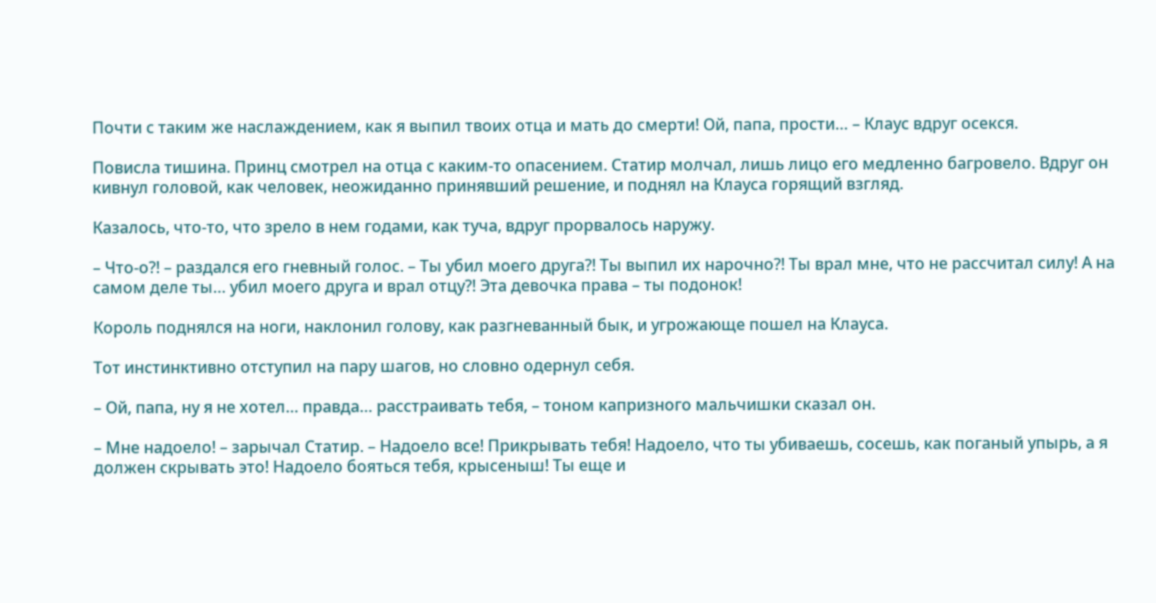Почти с таким же наслаждением, как я выпил твоих отца и мать до смерти! Ой, папа, прости… – Клаус вдруг осекся.

Повисла тишина. Принц смотрел на отца с каким-то опасением. Статир молчал, лишь лицо его медленно багровело. Вдруг он кивнул головой, как человек, неожиданно принявший решение, и поднял на Клауса горящий взгляд.

Казалось, что-то, что зрело в нем годами, как туча, вдруг прорвалось наружу.

– Что-о?! – раздался его гневный голос. – Ты убил моего друга?! Ты выпил их нарочно?! Ты врал мне, что не рассчитал силу! А на самом деле ты… убил моего друга и врал отцу?! Эта девочка права – ты подонок!

Король поднялся на ноги, наклонил голову, как разгневанный бык, и угрожающе пошел на Клауса.

Тот инстинктивно отступил на пару шагов, но словно одернул себя.

– Ой, папа, ну я не хотел… правда… расстраивать тебя, – тоном капризного мальчишки сказал он.

– Мне надоело! – зарычал Статир. – Надоело все! Прикрывать тебя! Надоело, что ты убиваешь, сосешь, как поганый упырь, а я должен скрывать это! Надоело бояться тебя, крысеныш! Ты еще и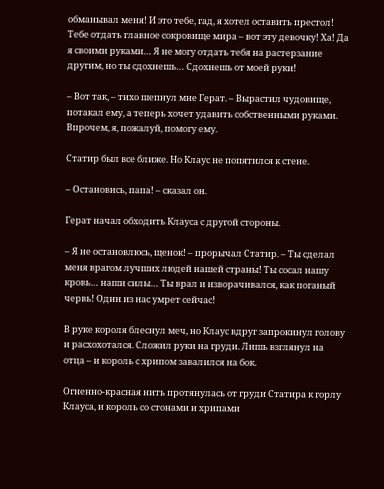обманывал меня! И это тебе, гад, я хотел оставить престол! Тебе отдать главное сокровище мира – вот эту девочку! Ха! Да я своими руками… Я не могу отдать тебя на растерзание другим, но ты сдохнешь… Сдохнешь от моей руки!

– Вот так, – тихо шепнул мне Герат. – Вырастил чудовище, потакал ему, а теперь хочет удавить собственными руками. Впрочем, я, пожалуй, помогу ему.

Статир был все ближе. Но Клаус не попятился к стене.

– Остановись, папа! – сказал он.

Герат начал обходить Клауса с другой стороны.

– Я не остановлюсь, щенок! – прорычал Статир. – Ты сделал меня врагом лучших людей нашей страны! Ты сосал нашу кровь… наши силы… Ты врал и изворачивался, как поганый червь! Один из нас умрет сейчас!

В руке короля блеснул меч, но Клаус вдруг запрокинул голову и расхохотался. Сложил руки на груди. Лишь взглянул на отца – и король с хрипом завалился на бок.

Огненно-красная нить протянулась от груди Статира к горлу Клауса, и король со стонами и хрипами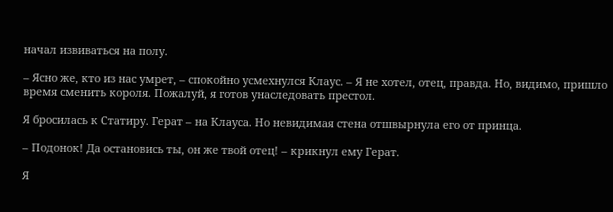начал извиваться на полу.

– Ясно же, кто из нас умрет, – спокойно усмехнулся Клаус. – Я не хотел, отец, правда. Но, видимо, пришло время сменить короля. Пожалуй, я готов унаследовать престол.

Я бросилась к Статиру. Герат – на Клауса. Но невидимая стена отшвырнула его от принца.

– Подонок! Да остановись ты, он же твой отец! – крикнул ему Герат.

Я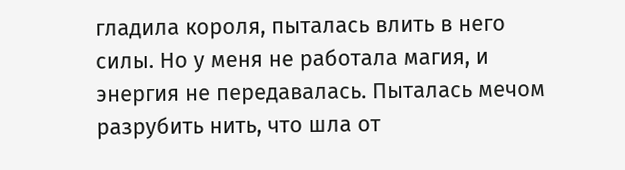гладила короля, пыталась влить в него силы. Но у меня не работала магия, и энергия не передавалась. Пыталась мечом разрубить нить, что шла от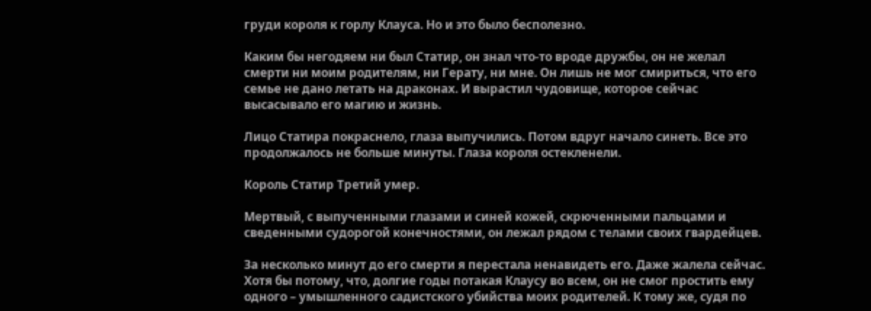груди короля к горлу Клауса. Но и это было бесполезно.

Каким бы негодяем ни был Статир, он знал что-то вроде дружбы, он не желал смерти ни моим родителям, ни Герату, ни мне. Он лишь не мог смириться, что его семье не дано летать на драконах. И вырастил чудовище, которое сейчас высасывало его магию и жизнь.

Лицо Статира покраснело, глаза выпучились. Потом вдруг начало синеть. Все это продолжалось не больше минуты. Глаза короля остекленели.

Король Статир Третий умер.

Мертвый, с выпученными глазами и синей кожей, скрюченными пальцами и сведенными судорогой конечностями, он лежал рядом с телами своих гвардейцев.

За несколько минут до его смерти я перестала ненавидеть его. Даже жалела сейчас. Хотя бы потому, что, долгие годы потакая Клаусу во всем, он не смог простить ему одного – умышленного садистского убийства моих родителей. К тому же, судя по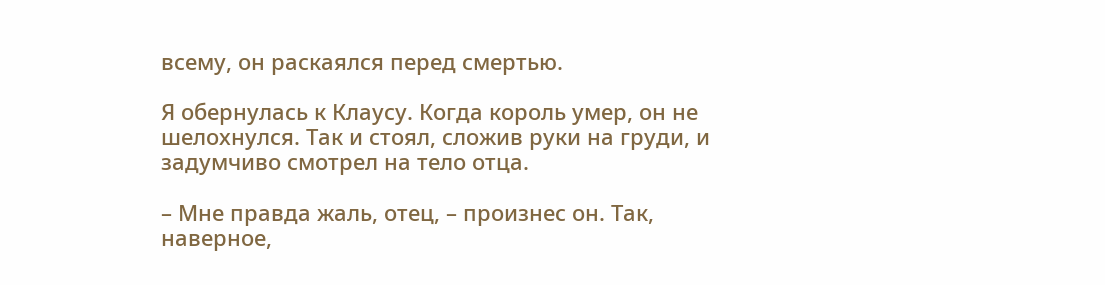всему, он раскаялся перед смертью.

Я обернулась к Клаусу. Когда король умер, он не шелохнулся. Так и стоял, сложив руки на груди, и задумчиво смотрел на тело отца.

– Мне правда жаль, отец, – произнес он. Так, наверное,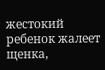жестокий ребенок жалеет щенка,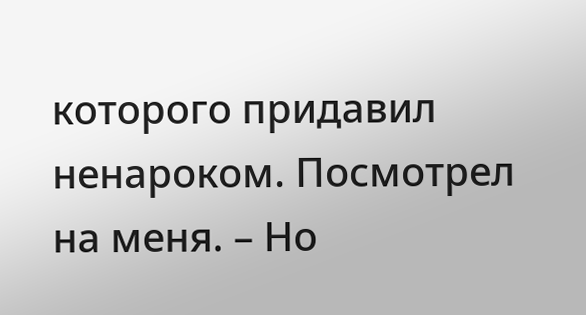которого придавил ненароком. Посмотрел на меня. – Но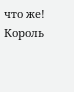что же! Король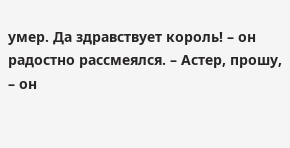умер. Да здравствует король! – он радостно рассмеялся. – Астер, прошу, – он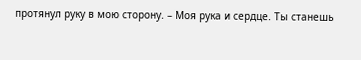протянул руку в мою сторону. – Моя рука и сердце. Ты станешь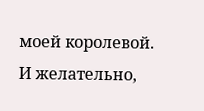моей королевой. И желательно,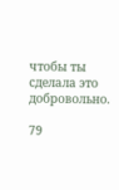чтобы ты сделала это добровольно.

79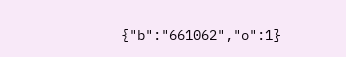{"b":"661062","o":1}